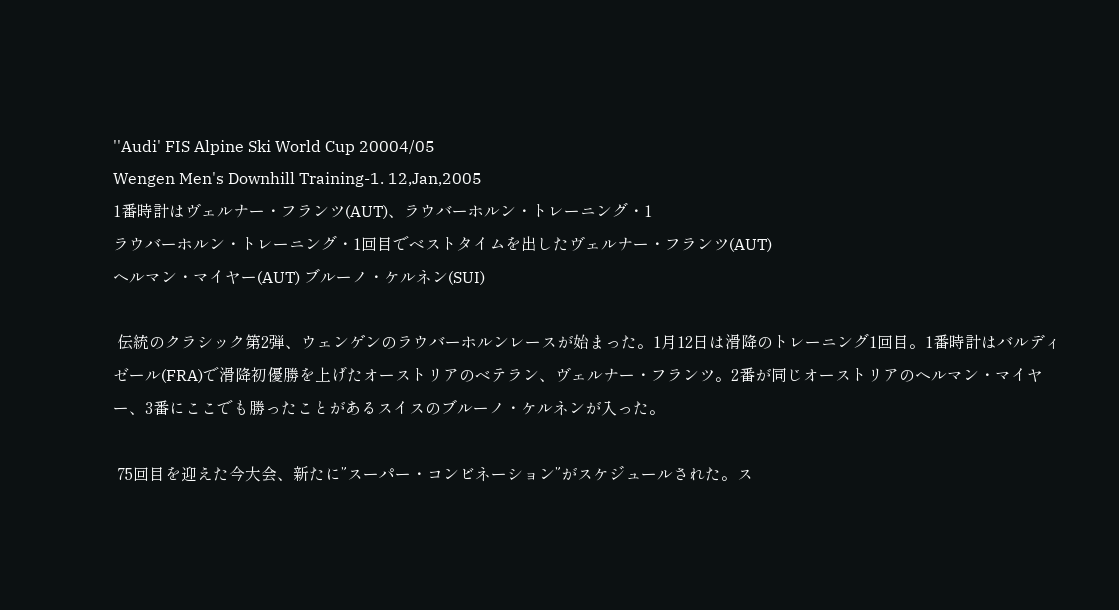''Audi' FIS Alpine Ski World Cup 20004/05
Wengen Men's Downhill Training-1. 12,Jan,2005
1番時計はヴェルナー・フランツ(AUT)、ラウバーホルン・トレーニング・1
ラウバーホルン・トレーニング・1回目でベストタイムを出したヴェルナー・フランツ(AUT)
ヘルマン・マイヤー(AUT) ブルーノ・ケルネン(SUI)

 伝統のクラシック第2弾、ウェンゲンのラウバーホルンレースが始まった。1月12日は滑降のトレーニング1回目。1番時計はバルディゼール(FRA)で滑降初優勝を上げたオーストリアのベテラン、ヴェルナー・フランツ。2番が同じオーストリアのヘルマン・マイヤー、3番にここでも勝ったことがあるスイスのブルーノ・ケルネンが入った。

 75回目を迎えた今大会、新たに”スーパー・コンビネーション”がスケジュールされた。ス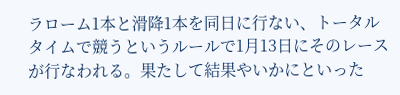ラローム1本と滑降1本を同日に行ない、トータルタイムで競うというルールで1月13日にそのレースが行なわれる。果たして結果やいかにといった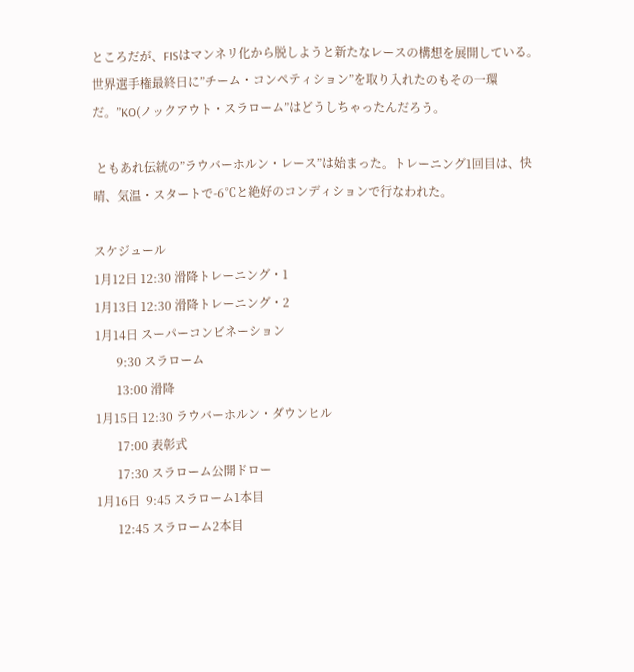ところだが、FISはマンネリ化から脱しようと新たなレースの構想を展開している。世界選手権最終日に”チーム・コンペティション”を取り入れたのもその一環だ。”KO(ノックアウト・スラローム”はどうしちゃったんだろう。

 ともあれ伝統の”ラウバーホルン・レース”は始まった。トレーニング1回目は、快晴、気温・スタートで-6℃と絶好のコンディションで行なわれた。

スケジュール
1月12日 12:30 滑降トレーニング・1
1月13日 12:30 滑降トレーニング・2
1月14日 スーパーコンビネーション
       9:30 スラローム
       13:00 滑降
1月15日 12:30 ラウバーホルン・ダウンヒル
       17:00 表彰式
       17:30 スラローム公開ドロー
1月16日  9:45 スラローム1本目
       12:45 スラローム2本目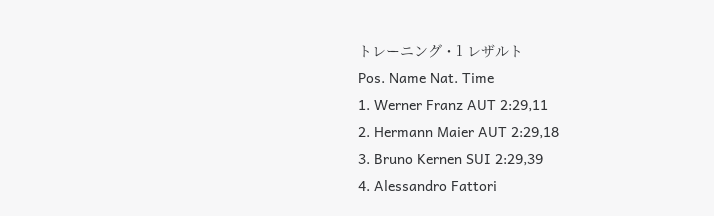トレーニング・1 レザルト
Pos. Name Nat. Time
1. Werner Franz AUT 2:29,11
2. Hermann Maier AUT 2:29,18
3. Bruno Kernen SUI 2:29,39
4. Alessandro Fattori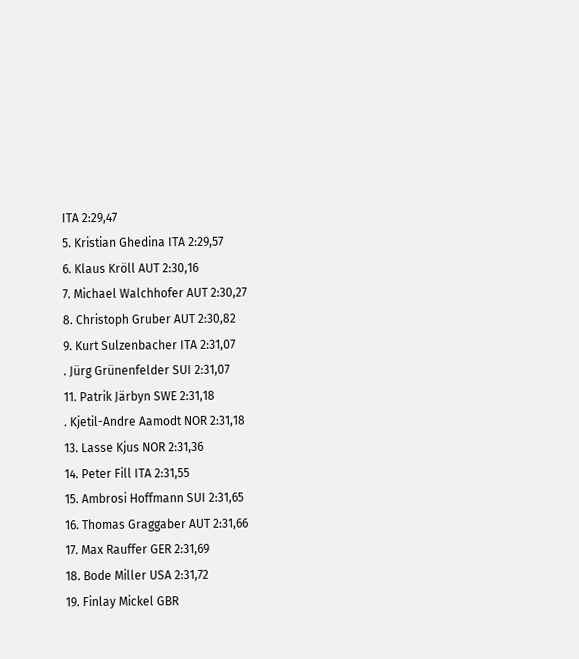ITA 2:29,47
5. Kristian Ghedina ITA 2:29,57
6. Klaus Kröll AUT 2:30,16
7. Michael Walchhofer AUT 2:30,27
8. Christoph Gruber AUT 2:30,82
9. Kurt Sulzenbacher ITA 2:31,07
. Jürg Grünenfelder SUI 2:31,07
11. Patrik Järbyn SWE 2:31,18
. Kjetil-Andre Aamodt NOR 2:31,18
13. Lasse Kjus NOR 2:31,36
14. Peter Fill ITA 2:31,55
15. Ambrosi Hoffmann SUI 2:31,65
16. Thomas Graggaber AUT 2:31,66
17. Max Rauffer GER 2:31,69
18. Bode Miller USA 2:31,72
19. Finlay Mickel GBR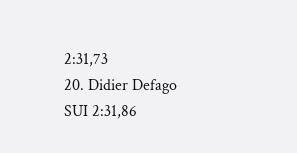2:31,73
20. Didier Defago SUI 2:31,86